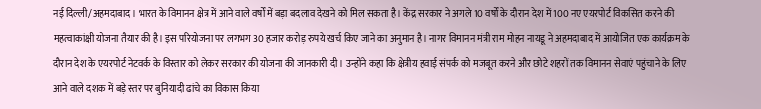नई दिल्ली/अहमदाबाद। भारत के विमानन क्षेत्र में आने वाले वर्षों में बड़ा बदलाव देखने को मिल सकता है। केंद्र सरकार ने अगले 10 वर्षों के दौरान देश में 100 नए एयरपोर्ट विकसित करने की महत्वाकांक्षी योजना तैयार की है। इस परियोजना पर लगभग 30 हजार करोड़ रुपये खर्च किए जाने का अनुमान है। नागर विमानन मंत्री राम मोहन नायडू ने अहमदाबाद में आयोजित एक कार्यक्रम के दौरान देश के एयरपोर्ट नेटवर्क के विस्तार को लेकर सरकार की योजना की जानकारी दी। उन्होंने कहा कि क्षेत्रीय हवाई संपर्क को मजबूत करने और छोटे शहरों तक विमानन सेवाएं पहुंचाने के लिए आने वाले दशक में बड़े स्तर पर बुनियादी ढांचे का विकास किया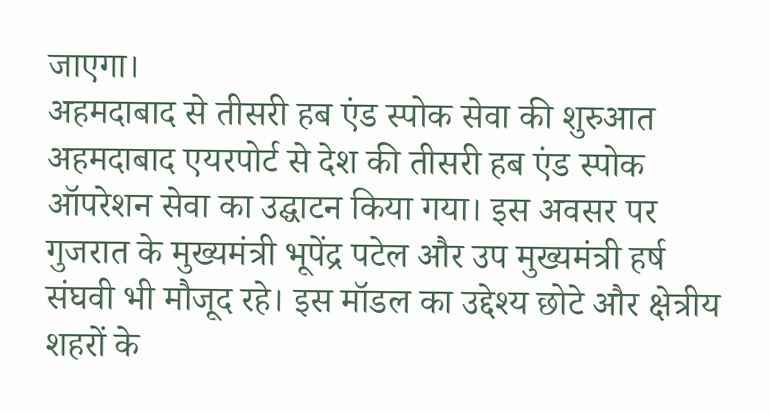जाएगा।
अहमदाबाद से तीसरी हब एंड स्पोक सेवा की शुरुआत
अहमदाबाद एयरपोर्ट से देश की तीसरी हब एंड स्पोक ऑपरेशन सेवा का उद्घाटन किया गया। इस अवसर पर गुजरात के मुख्यमंत्री भूपेंद्र पटेल और उप मुख्यमंत्री हर्ष संघवी भी मौजूद रहे। इस मॉडल का उद्देश्य छोटे और क्षेत्रीय शहरों के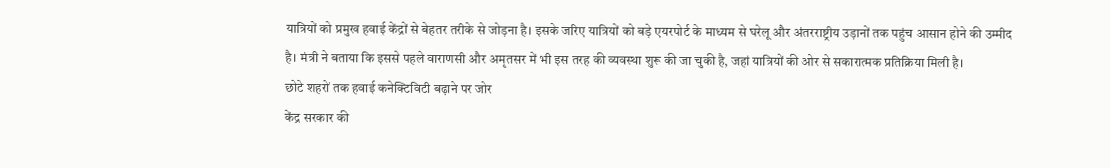यात्रियों को प्रमुख हवाई केंद्रों से बेहतर तरीके से जोड़ना है। इसके जरिए यात्रियों को बड़े एयरपोर्ट के माध्यम से घरेलू और अंतरराष्ट्रीय उड़ानों तक पहुंच आसान होने की उम्मीद है। मंत्री ने बताया कि इससे पहले वाराणसी और अमृतसर में भी इस तरह की व्यवस्था शुरू की जा चुकी है, जहां यात्रियों की ओर से सकारात्मक प्रतिक्रिया मिली है।
छोटे शहरों तक हवाई कनेक्टिविटी बढ़ाने पर जोर
केंद्र सरकार की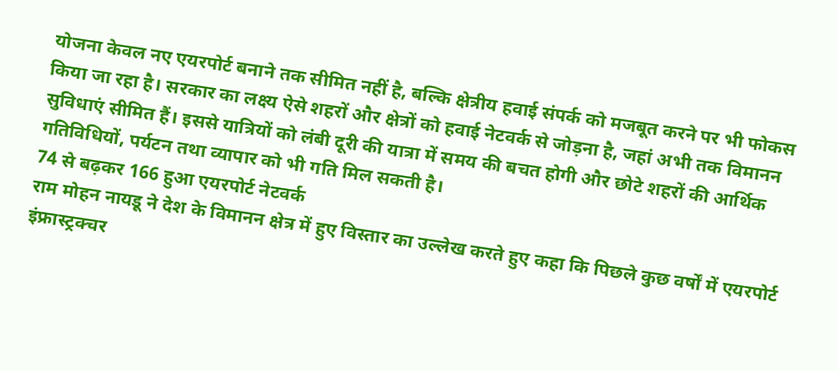योजना केवल नए एयरपोर्ट बनाने तक सीमित नहीं है, बल्कि क्षेत्रीय हवाई संपर्क को मजबूत करने पर भी फोकस किया जा रहा है। सरकार का लक्ष्य ऐसे शहरों और क्षेत्रों को हवाई नेटवर्क से जोड़ना है, जहां अभी तक विमानन सुविधाएं सीमित हैं। इससे यात्रियों को लंबी दूरी की यात्रा में समय की बचत होगी और छोटे शहरों की आर्थिक गतिविधियों, पर्यटन तथा व्यापार को भी गति मिल सकती है।
74 से बढ़कर 166 हुआ एयरपोर्ट नेटवर्क
राम मोहन नायडू ने देश के विमानन क्षेत्र में हुए विस्तार का उल्लेख करते हुए कहा कि पिछले कुछ वर्षों में एयरपोर्ट इंफ्रास्ट्रक्चर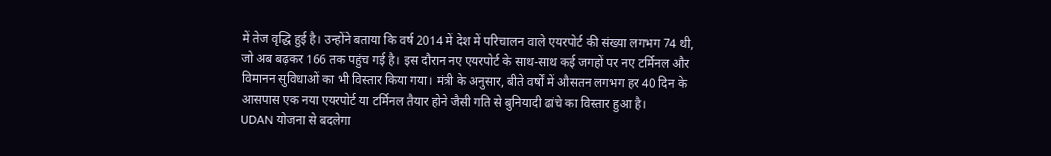में तेज वृद्धि हुई है। उन्होंने बताया कि वर्ष 2014 में देश में परिचालन वाले एयरपोर्ट की संख्या लगभग 74 थी, जो अब बढ़कर 166 तक पहुंच गई है। इस दौरान नए एयरपोर्ट के साथ-साथ कई जगहों पर नए टर्मिनल और विमानन सुविधाओं का भी विस्तार किया गया। मंत्री के अनुसार, बीते वर्षों में औसतन लगभग हर 40 दिन के आसपास एक नया एयरपोर्ट या टर्मिनल तैयार होने जैसी गति से बुनियादी ढांचे का विस्तार हुआ है।
UDAN योजना से बदलेगा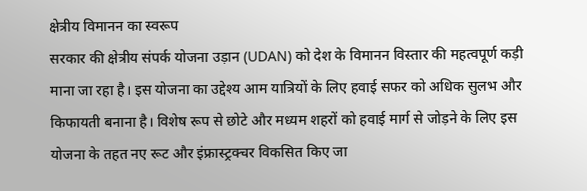क्षेत्रीय विमानन का स्वरूप
सरकार की क्षेत्रीय संपर्क योजना उड़ान (UDAN) को देश के विमानन विस्तार की महत्वपूर्ण कड़ी माना जा रहा है। इस योजना का उद्देश्य आम यात्रियों के लिए हवाई सफर को अधिक सुलभ और किफायती बनाना है। विशेष रूप से छोटे और मध्यम शहरों को हवाई मार्ग से जोड़ने के लिए इस योजना के तहत नए रूट और इंफ्रास्ट्रक्चर विकसित किए जा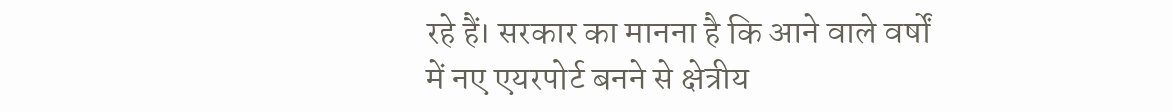रहे हैं। सरकार का मानना है कि आने वाले वर्षों में नए एयरपोर्ट बनने से क्षेत्रीय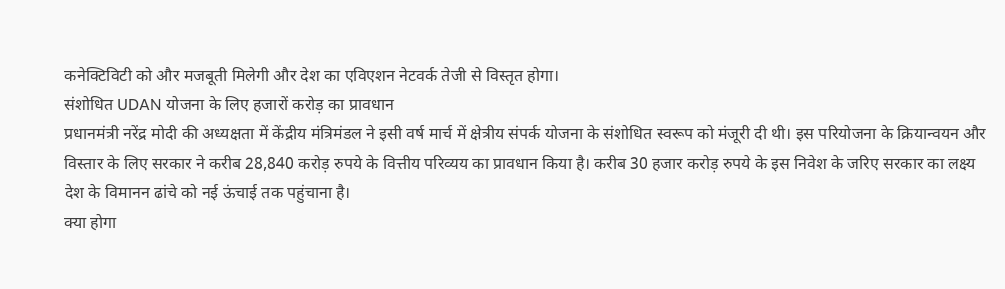कनेक्टिविटी को और मजबूती मिलेगी और देश का एविएशन नेटवर्क तेजी से विस्तृत होगा।
संशोधित UDAN योजना के लिए हजारों करोड़ का प्रावधान
प्रधानमंत्री नरेंद्र मोदी की अध्यक्षता में केंद्रीय मंत्रिमंडल ने इसी वर्ष मार्च में क्षेत्रीय संपर्क योजना के संशोधित स्वरूप को मंजूरी दी थी। इस परियोजना के क्रियान्वयन और विस्तार के लिए सरकार ने करीब 28,840 करोड़ रुपये के वित्तीय परिव्यय का प्रावधान किया है। करीब 30 हजार करोड़ रुपये के इस निवेश के जरिए सरकार का लक्ष्य देश के विमानन ढांचे को नई ऊंचाई तक पहुंचाना है।
क्या होगा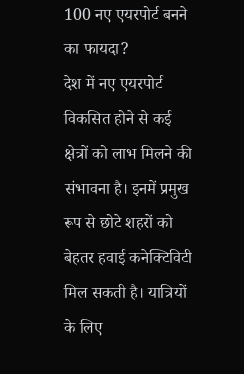100 नए एयरपोर्ट बनने का फायदा?
देश में नए एयरपोर्ट विकसित होने से कई क्षेत्रों को लाभ मिलने की संभावना है। इनमें प्रमुख रूप से छोटे शहरों को बेहतर हवाई कनेक्टिविटी मिल सकती है। यात्रियों के लिए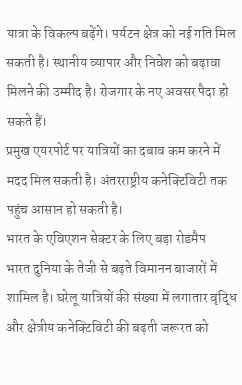यात्रा के विकल्प बढ़ेंगे। पर्यटन क्षेत्र को नई गति मिल सकती है। स्थानीय व्यापार और निवेश को बढ़ावा मिलने की उम्मीद है। रोजगार के नए अवसर पैदा हो सकते हैं।
प्रमुख एयरपोर्ट पर यात्रियों का दबाव कम करने में मदद मिल सकती है। अंतरराष्ट्रीय कनेक्टिविटी तक पहुंच आसान हो सकती है।
भारत के एविएशन सेक्टर के लिए बड़ा रोडमैप
भारत दुनिया के तेजी से बढ़ते विमानन बाजारों में शामिल है। घरेलू यात्रियों की संख्या में लगातार वृद्धि और क्षेत्रीय कनेक्टिविटी की बढ़ती जरूरत को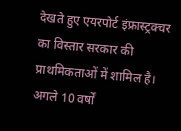देखते हुए एयरपोर्ट इंफ्रास्ट्रक्चर का विस्तार सरकार की प्राथमिकताओं में शामिल है। अगले 10 वर्षों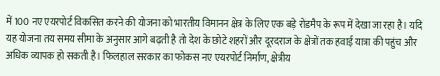में 100 नए एयरपोर्ट विकसित करने की योजना को भारतीय विमानन क्षेत्र के लिए एक बड़े रोडमैप के रूप में देखा जा रहा है। यदि यह योजना तय समय सीमा के अनुसार आगे बढ़ती है तो देश के छोटे शहरों और दूरदराज के क्षेत्रों तक हवाई यात्रा की पहुंच और अधिक व्यापक हो सकती है। फिलहाल सरकार का फोकस नए एयरपोर्ट निर्माण, क्षेत्रीय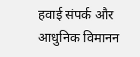हवाई संपर्क और आधुनिक विमानन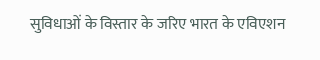सुविधाओं के विस्तार के जरिए भारत के एविएशन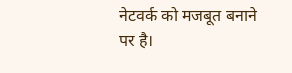नेटवर्क को मजबूत बनाने पर है।